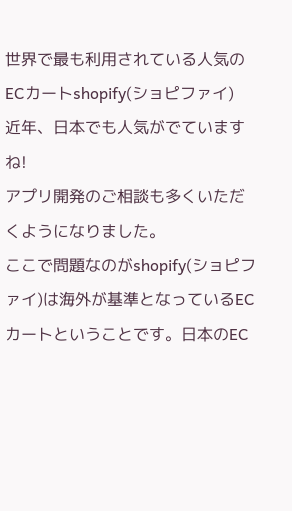世界で最も利用されている人気のECカートshopify(ショピファイ)
近年、日本でも人気がでていますね!
アプリ開発のご相談も多くいただくようになりました。
ここで問題なのがshopify(ショピファイ)は海外が基準となっているECカートということです。日本のEC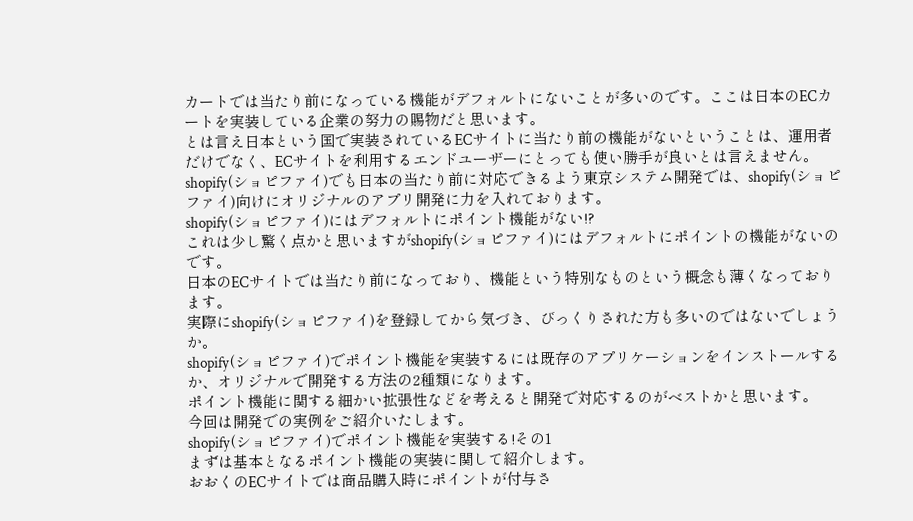カートでは当たり前になっている機能がデフォルトにないことが多いのです。ここは日本のECカートを実装している企業の努力の賜物だと思います。
とは言え日本という国で実装されているECサイトに当たり前の機能がないということは、運用者だけでなく、ECサイトを利用するエンドユーザーにとっても使い勝手が良いとは言えません。
shopify(ショピファイ)でも日本の当たり前に対応できるよう東京システム開発では、shopify(ショピファイ)向けにオリジナルのアプリ開発に力を入れております。
shopify(ショピファイ)にはデフォルトにポイント機能がない!?
これは少し驚く点かと思いますがshopify(ショピファイ)にはデフォルトにポイントの機能がないのです。
日本のECサイトでは当たり前になっており、機能という特別なものという概念も薄くなっております。
実際にshopify(ショピファイ)を登録してから気づき、びっくりされた方も多いのではないでしょうか。
shopify(ショピファイ)でポイント機能を実装するには既存のアプリケーションをインストールするか、オリジナルで開発する方法の2種類になります。
ポイント機能に関する細かい拡張性などを考えると開発で対応するのがベストかと思います。
今回は開発での実例をご紹介いたします。
shopify(ショピファイ)でポイント機能を実装する!その1
まずは基本となるポイント機能の実装に関して紹介します。
おおくのECサイトでは商品購入時にポイントが付与さ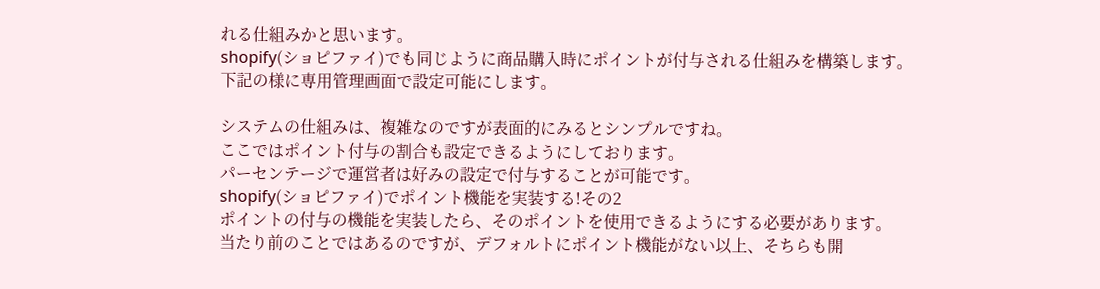れる仕組みかと思います。
shopify(ショピファイ)でも同じように商品購入時にポイントが付与される仕組みを構築します。
下記の様に専用管理画面で設定可能にします。

システムの仕組みは、複雑なのですが表面的にみるとシンプルですね。
ここではポイント付与の割合も設定できるようにしております。
パーセンテージで運営者は好みの設定で付与することが可能です。
shopify(ショピファイ)でポイント機能を実装する!その2
ポイントの付与の機能を実装したら、そのポイントを使用できるようにする必要があります。
当たり前のことではあるのですが、デフォルトにポイント機能がない以上、そちらも開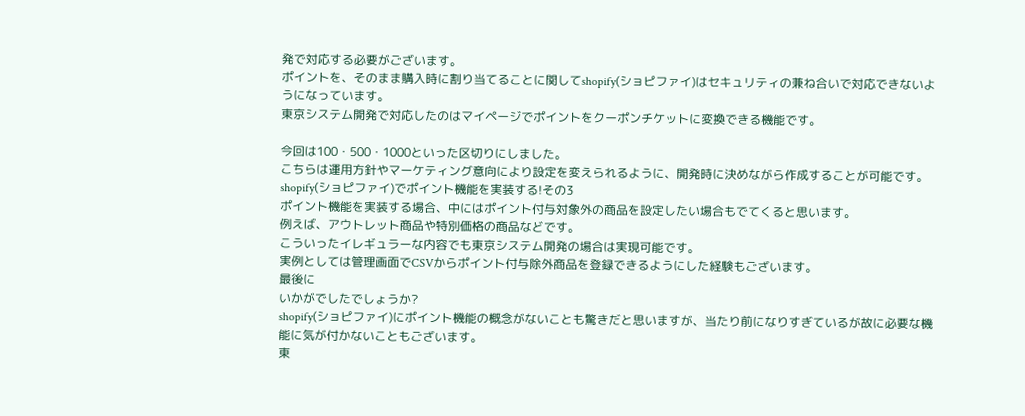発で対応する必要がございます。
ポイントを、そのまま購入時に割り当てることに関してshopify(ショピファイ)はセキュリティの兼ね合いで対応できないようになっています。
東京システム開発で対応したのはマイページでポイントをクーポンチケットに変換できる機能です。

今回は100・500・1000といった区切りにしました。
こちらは運用方針やマーケティング意向により設定を変えられるように、開発時に決めながら作成することが可能です。
shopify(ショピファイ)でポイント機能を実装する!その3
ポイント機能を実装する場合、中にはポイント付与対象外の商品を設定したい場合もでてくると思います。
例えば、アウトレット商品や特別価格の商品などです。
こういったイレギュラーな内容でも東京システム開発の場合は実現可能です。
実例としては管理画面でCSVからポイント付与除外商品を登録できるようにした経験もございます。
最後に
いかがでしたでしょうか?
shopify(ショピファイ)にポイント機能の概念がないことも驚きだと思いますが、当たり前になりすぎているが故に必要な機能に気が付かないこともございます。
東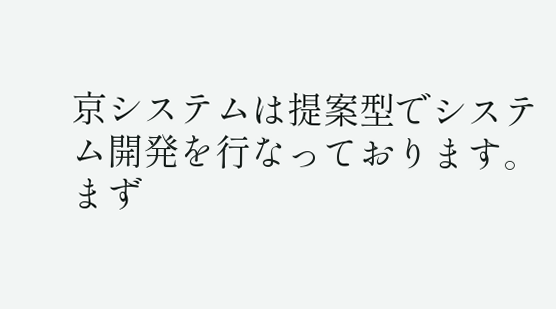京システムは提案型でシステム開発を行なっております。
まず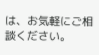は、お気軽にご相談ください。